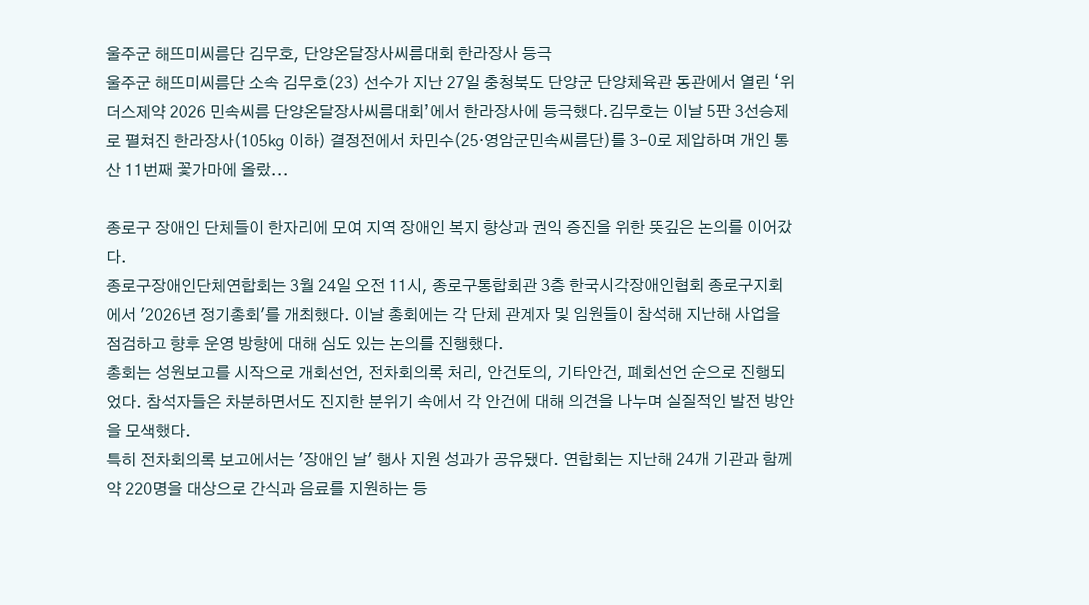울주군 해뜨미씨름단 김무호, 단양온달장사씨름대회 한라장사 등극
울주군 해뜨미씨름단 소속 김무호(23) 선수가 지난 27일 충청북도 단양군 단양체육관 동관에서 열린 ‘위더스제약 2026 민속씨름 단양온달장사씨름대회’에서 한라장사에 등극했다.김무호는 이날 5판 3선승제로 펼쳐진 한라장사(105㎏ 이하) 결정전에서 차민수(25·영암군민속씨름단)를 3-0로 제압하며 개인 통산 11번째 꽃가마에 올랐...

종로구 장애인 단체들이 한자리에 모여 지역 장애인 복지 향상과 권익 증진을 위한 뜻깊은 논의를 이어갔다.
종로구장애인단체연합회는 3월 24일 오전 11시, 종로구통합회관 3층 한국시각장애인협회 종로구지회에서 '2026년 정기총회'를 개최했다. 이날 총회에는 각 단체 관계자 및 임원들이 참석해 지난해 사업을 점검하고 향후 운영 방향에 대해 심도 있는 논의를 진행했다.
총회는 성원보고를 시작으로 개회선언, 전차회의록 처리, 안건토의, 기타안건, 폐회선언 순으로 진행되었다. 참석자들은 차분하면서도 진지한 분위기 속에서 각 안건에 대해 의견을 나누며 실질적인 발전 방안을 모색했다.
특히 전차회의록 보고에서는 '장애인 날' 행사 지원 성과가 공유됐다. 연합회는 지난해 24개 기관과 함께 약 220명을 대상으로 간식과 음료를 지원하는 등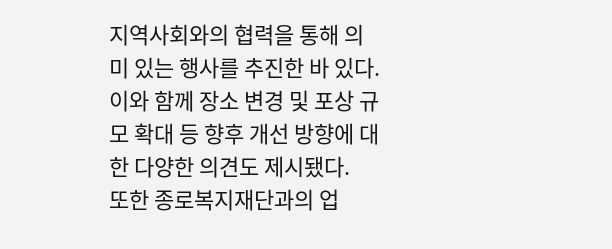지역사회와의 협력을 통해 의미 있는 행사를 추진한 바 있다. 이와 함께 장소 변경 및 포상 규모 확대 등 향후 개선 방향에 대한 다양한 의견도 제시됐다.
또한 종로복지재단과의 업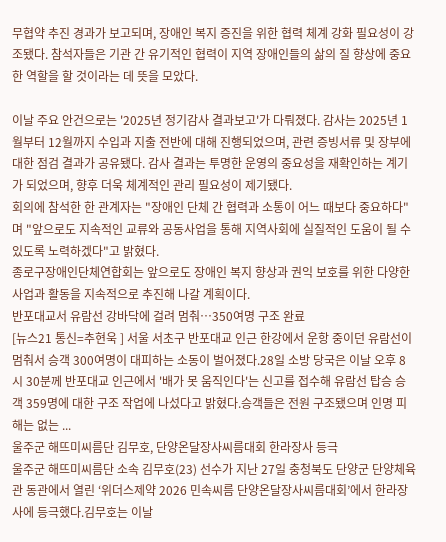무협약 추진 경과가 보고되며, 장애인 복지 증진을 위한 협력 체계 강화 필요성이 강조됐다. 참석자들은 기관 간 유기적인 협력이 지역 장애인들의 삶의 질 향상에 중요한 역할을 할 것이라는 데 뜻을 모았다.

이날 주요 안건으로는 '2025년 정기감사 결과보고'가 다뤄졌다. 감사는 2025년 1월부터 12월까지 수입과 지출 전반에 대해 진행되었으며, 관련 증빙서류 및 장부에 대한 점검 결과가 공유됐다. 감사 결과는 투명한 운영의 중요성을 재확인하는 계기가 되었으며, 향후 더욱 체계적인 관리 필요성이 제기됐다.
회의에 참석한 한 관계자는 "장애인 단체 간 협력과 소통이 어느 때보다 중요하다"며 "앞으로도 지속적인 교류와 공동사업을 통해 지역사회에 실질적인 도움이 될 수 있도록 노력하겠다"고 밝혔다.
종로구장애인단체연합회는 앞으로도 장애인 복지 향상과 권익 보호를 위한 다양한 사업과 활동을 지속적으로 추진해 나갈 계획이다.
반포대교서 유람선 강바닥에 걸려 멈춰…350여명 구조 완료
[뉴스21 통신=추현욱 ] 서울 서초구 반포대교 인근 한강에서 운항 중이던 유람선이 멈춰서 승객 300여명이 대피하는 소동이 벌어졌다.28일 소방 당국은 이날 오후 8시 30분께 반포대교 인근에서 '배가 못 움직인다'는 신고를 접수해 유람선 탑승 승객 359명에 대한 구조 작업에 나섰다고 밝혔다.승객들은 전원 구조됐으며 인명 피해는 없는 ...
울주군 해뜨미씨름단 김무호, 단양온달장사씨름대회 한라장사 등극
울주군 해뜨미씨름단 소속 김무호(23) 선수가 지난 27일 충청북도 단양군 단양체육관 동관에서 열린 ‘위더스제약 2026 민속씨름 단양온달장사씨름대회’에서 한라장사에 등극했다.김무호는 이날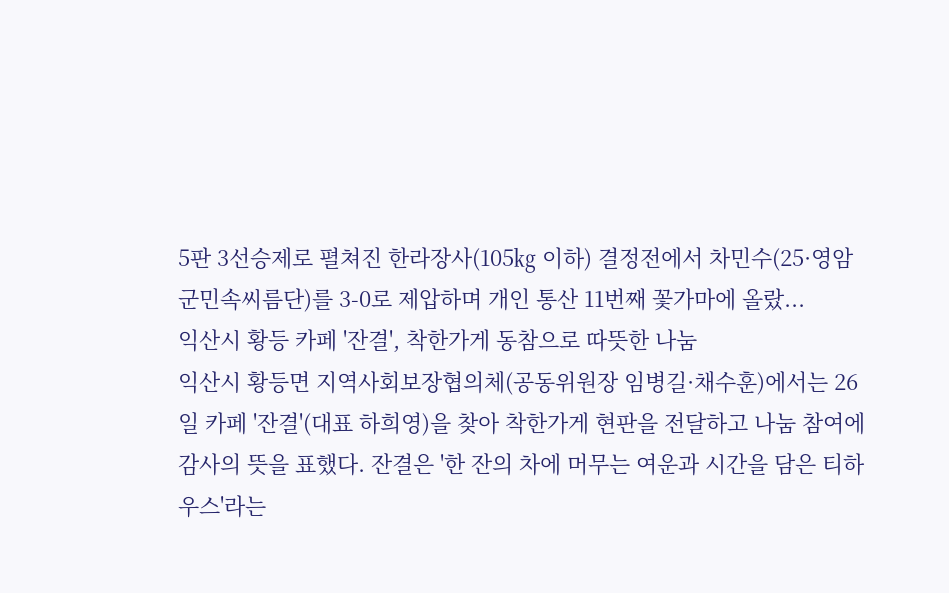5판 3선승제로 펼쳐진 한라장사(105㎏ 이하) 결정전에서 차민수(25·영암군민속씨름단)를 3-0로 제압하며 개인 통산 11번째 꽃가마에 올랐...
익산시 황등 카페 '잔결', 착한가게 동참으로 따뜻한 나눔
익산시 황등면 지역사회보장협의체(공동위원장 임병길·채수훈)에서는 26일 카페 '잔결'(대표 하희영)을 찾아 착한가게 현판을 전달하고 나눔 참여에 감사의 뜻을 표했다. 잔결은 '한 잔의 차에 머무는 여운과 시간을 담은 티하우스'라는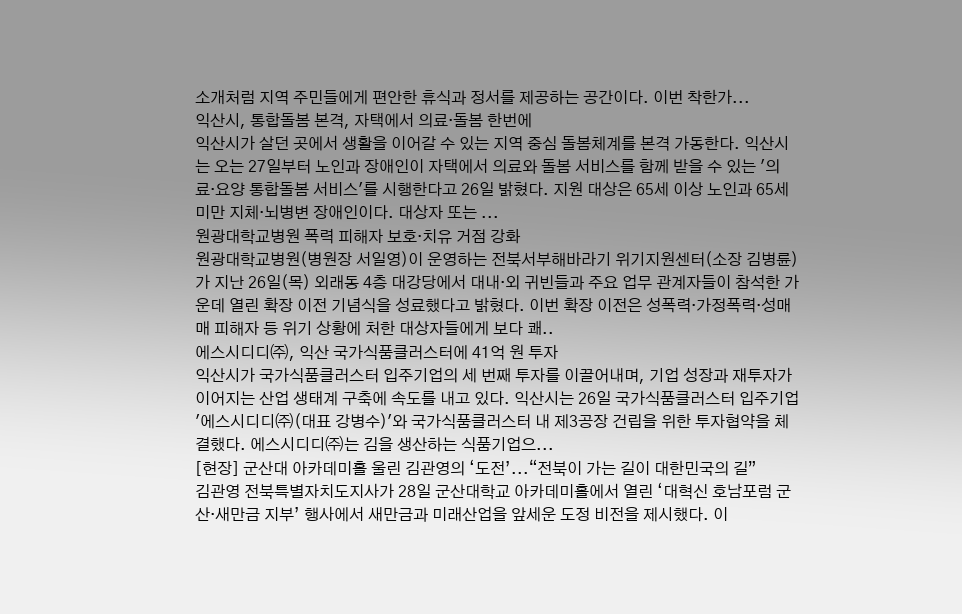소개처럼 지역 주민들에게 편안한 휴식과 정서를 제공하는 공간이다. 이번 착한가...
익산시, 통합돌봄 본격, 자택에서 의료·돌봄 한번에
익산시가 살던 곳에서 생활을 이어갈 수 있는 지역 중심 돌봄체계를 본격 가동한다. 익산시는 오는 27일부터 노인과 장애인이 자택에서 의료와 돌봄 서비스를 함께 받을 수 있는 '의료·요양 통합돌봄 서비스'를 시행한다고 26일 밝혔다. 지원 대상은 65세 이상 노인과 65세 미만 지체·뇌병변 장애인이다. 대상자 또는 ...
원광대학교병원 폭력 피해자 보호·치유 거점 강화
원광대학교병원(병원장 서일영)이 운영하는 전북서부해바라기 위기지원센터(소장 김병륜)가 지난 26일(목) 외래동 4층 대강당에서 대내‧외 귀빈들과 주요 업무 관계자들이 참석한 가운데 열린 확장 이전 기념식을 성료했다고 밝혔다. 이번 확장 이전은 성폭력·가정폭력·성매매 피해자 등 위기 상황에 처한 대상자들에게 보다 쾌..
에스시디디㈜, 익산 국가식품클러스터에 41억 원 투자
익산시가 국가식품클러스터 입주기업의 세 번째 투자를 이끌어내며, 기업 성장과 재투자가 이어지는 산업 생태계 구축에 속도를 내고 있다. 익산시는 26일 국가식품클러스터 입주기업 '에스시디디㈜(대표 강병수)'와 국가식품클러스터 내 제3공장 건립을 위한 투자협약을 체결했다. 에스시디디㈜는 김을 생산하는 식품기업으...
[현장] 군산대 아카데미홀 울린 김관영의 ‘도전’...“전북이 가는 길이 대한민국의 길”
김관영 전북특별자치도지사가 28일 군산대학교 아카데미홀에서 열린 ‘대혁신 호남포럼 군산·새만금 지부’ 행사에서 새만금과 미래산업을 앞세운 도정 비전을 제시했다. 이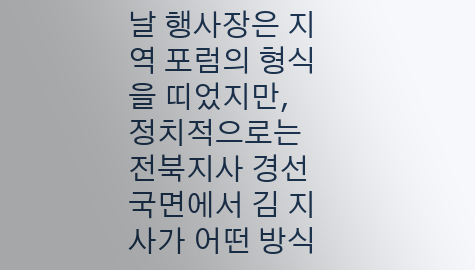날 행사장은 지역 포럼의 형식을 띠었지만, 정치적으로는 전북지사 경선 국면에서 김 지사가 어떤 방식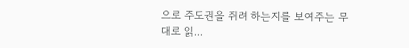으로 주도권을 쥐려 하는지를 보여주는 무대로 읽...